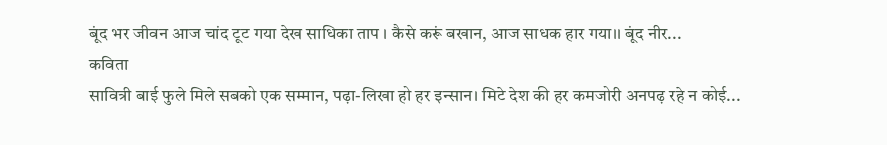बूंद भर जीवन आज चांद टूट गया देख साधिका ताप । कैसे करूं बखान, आज साधक हार गया।। बूंद नीर...
कविता
सावित्री बाई फुले मिले सबको एक सम्मान, पढ़ा-लिखा हो हर इन्सान। मिटे देश की हर कमजोरी अनपढ़ रहे न कोई...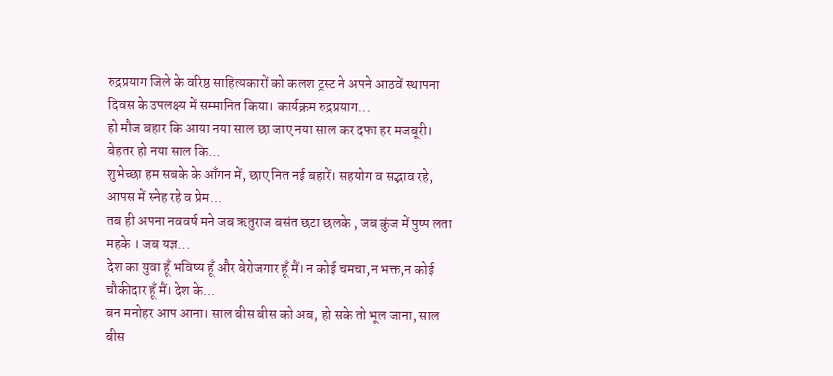रुद्रप्रयाग जिले के वरिष्ठ साहित्यकारों को कलश ट्रस्ट ने अपने आठवें स्थापना दिवस के उपलक्ष्य में सम्मानित किया। कार्यक्रम रुद्रप्रयाग...
हो मौज बहार कि आया नया साल छा जाए नया साल कर दफा हर मजबूरी। बेहतर हो नया साल कि...
शुभेच्छा हम सबके के आँगन में, छाए नित नई बहारें। सहयोग व सद्भाव रहे, आपस में स्नेह रहे व प्रेम...
तब ही अपना नववर्ष मने जब ऋतुराज बसंत छटा छलके , जब कुंज में पुष्प लता महके । जब यज्ञ...
देश का युवा हूँ भविष्य हूँ और बेरोजगार हूँ मैं। न कोई चमचा,न भक्त,न कोई चौकीदार हूँ मैं। देश के...
बन मनोहर आप आना। साल बीस बीस को अब, हो सके तो भूल जाना, साल बीस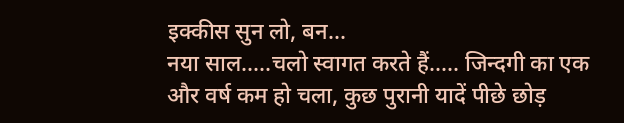इक्कीस सुन लो, बन...
नया साल.....चलो स्वागत करते हैं..... जिन्दगी का एक और वर्ष कम हो चला, कुछ पुरानी यादें पीछे छोड़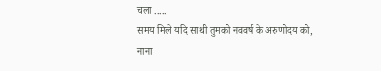चला .....
समय मिले यदि साथी तुमको नववर्ष के अरुणोदय को, नाना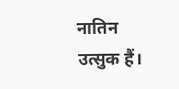नातिन उत्सुक हैं।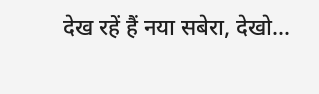देख रहें हैं नया सबेरा, देखो...